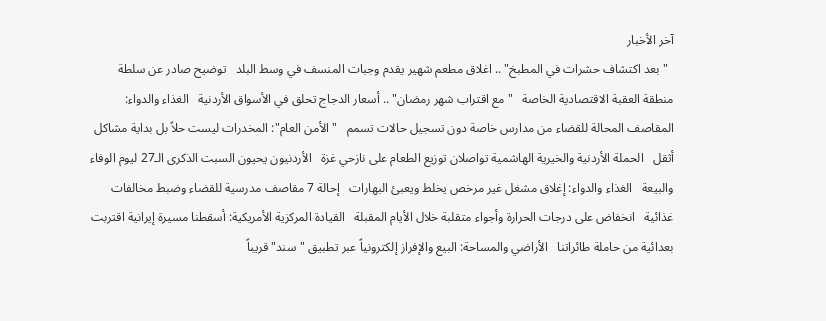آخر الأخبار
  " بعد اكتشاف حشرات في المطبخ" .. اغلاق مطعم شهير يقدم وجبات المنسف في وسط البلد   توضيح صادر عن سلطة منطقة العقبة الاقتصادية الخاصة   "مع اقتراب شهر رمضان" .. أسعار الدجاج تحلق في الأسواق الأردنية   الغذاء والدواء: المقاصف المحالة للقضاء من مدارس خاصة دون تسجيل حالات تسمم   "الأمن العام": المخدرات ليست حلاً بل بداية مشاكل أثقل   الحملة الأردنية والخيرية الهاشمية تواصلان توزيع الطعام على نازحي غزة   الأردنيون يحيون السبت الذكرى الـ27 ليوم الوفاء والبيعة   الغذاء والدواء: إغلاق مشغل غير مرخص يخلط ويعبئ البهارات   إحالة 7 مقاصف مدرسية للقضاء وضبط مخالفات غذائية   انخفاض على درجات الحرارة وأجواء متقلبة خلال الأيام المقبلة   القيادة المركزية الأمريكية: أسقطنا مسيرة إيرانية اقتربت بعدائية من حاملة طائراتنا   الأراضي والمساحة: البيع والإفراز إلكترونياً عبر تطبيق "سند" قريباً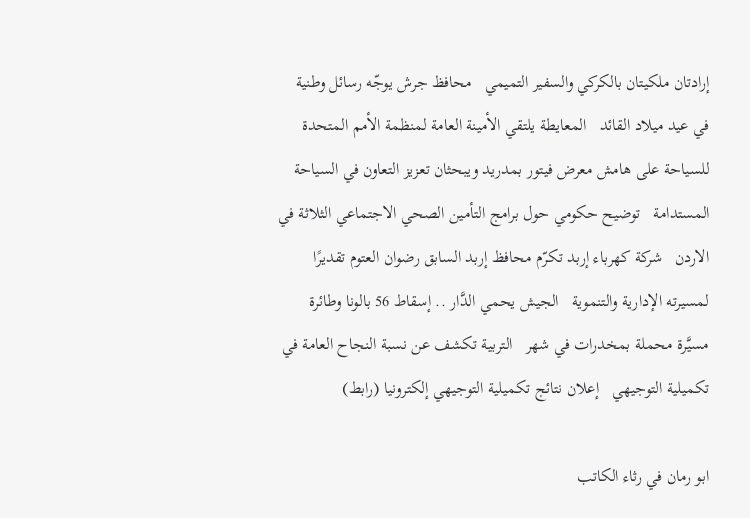إرادتان ملكيتان بالكركي والسفير التميمي   محافظ جرش يوجّه رسائل وطنية في عيد ميلاد القائد   المعايطة يلتقي الأمينة العامة لمنظمة الأمم المتحدة للسياحة على هامش معرض فيتور بمدريد ويبحثان تعزيز التعاون في السياحة المستدامة   توضيح حكومي حول برامج التأمين الصحي الاجتماعي الثلاثة في الاردن   شركة كهرباء إربد تكرّم محافظ إربد السابق رضوان العتوم تقديرًا لمسيرته الإدارية والتنموية   الجيش يحمي الدَّار .. إسقاط 56 بالونا وطائرة مسيَّرة محملة بمخدرات في شهر   التربية تكشف عن نسبة النجاح العامة في تكميلية التوجيهي   إعلان نتائج تكميلية التوجيهي إلكترونيا (رابط)

ابو رمان في رثاء الكاتب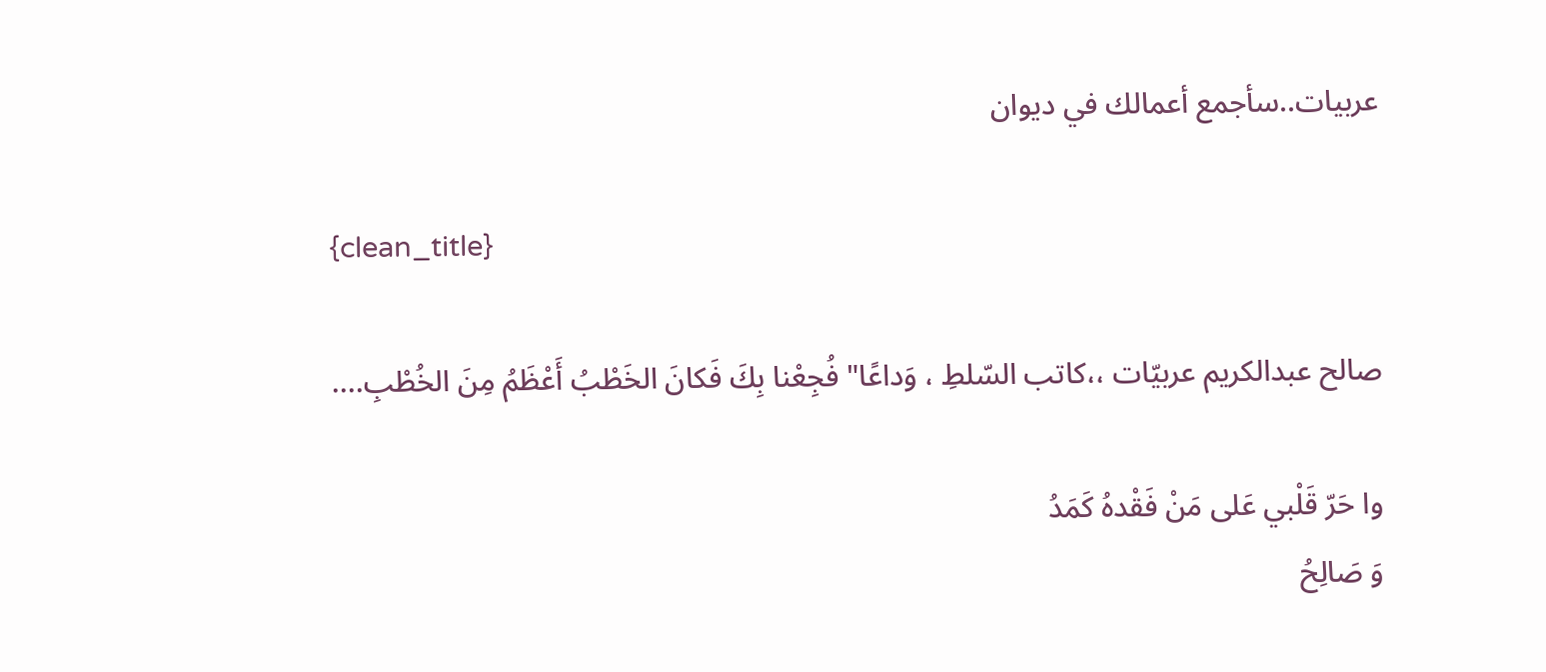عربيات..سأجمع أعمالك في ديوان

{clean_title}

صالح عبدالكريم عربيّات ،،كاتب السّلطِ ، وَداعًا" فُجِعْنا بِكَ فَكانَ الخَطْبُ أَعْظَمُ مِنَ الخُطْبِ....

وا حَرّ قَلْبي عَلى مَنْ فَقْدهُ كَمَدُ
وَ صَالِحُ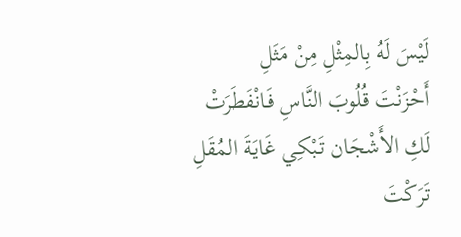لَيْسَ لَهُ بِالمِثْلِ مِنْ مَثَلِ
أَحْزَنْتَ قُلُوبَ النَّاسِ فَـانْفَطَرَتْ
لَكِ الأَشْجَان تَبْكِي غَايَةَ المُقَلِ
تَرَكْتَ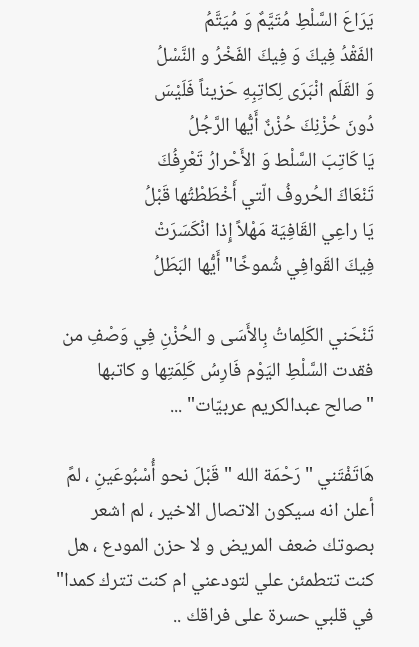يَرَاعَ السَّلْطِ مُتَيَّمٌ وَ مُيَتَّمُ
الفَقْدُ فِيكَ وَ فِيكَ الفَخْرُ و النَّسْلُ
وَ القَلَم انْبَرَى لِكاتِبِهِ حَزيناً فَلَيْسَ
دُونَ حُزْنِكَ حُزْنٌ أَيُّها الرَّجُلُ
يَا كَاتِبَ السَّلْط وَ الأَحْرارُ تَعْرِفُكَ
تَنْعَاكَ الحُروفُ الّتي أَخْطَطْتُها قَبْلُ
يَا راعِي القَافِيَة مَهْلاً إِذا انْكَسَرَتْ
فِيكَ القَوافِي شُموخًا" أَيُّها البَطَلُ

تَنْحَني الكَلِماتُ بِالأَسَى و الحُزْنِ فِي وَصْفِ من فقدت السَّلْطِ اليَوْم فَارِسُ كَلِمَتِها و كاتبها "صالح عبدالكريم عربيّات" ...

هَاتَفْتَني "رَحْمَة الله " قَبْلَ نحو أُسْبُوعَينِ ، لمً أعلن انه سيكون الاتصال الاخير ، لم اشعر بصوتك ضعف المريض و لا حزن المودع ، هل كنت تتطمئن علي لتودعني ام كنت تترك كمدا" في قلبي حسرة على فراقك ..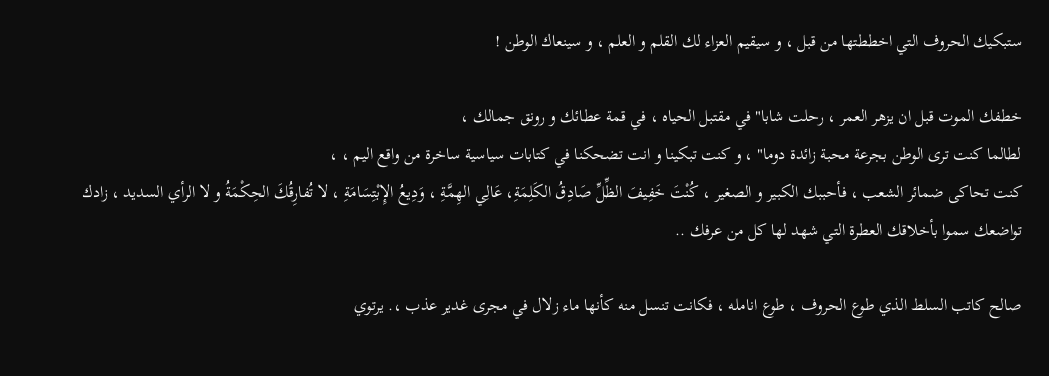ستبكيك الحروف التي اخططتها من قبل ، و سيقيم العزاء لك القلم و العلم ، و سينعاك الوطن !

خطفك الموت قبل ان يزهر العمر ، رحلت شابا" في مقتبل الحياه ، في قمة عطائك و رونق جمالك ،
لطالما كنت ترى الوطن بجرعة محبة زائدة دوما" ، و كنت تبكينا و انت تضحكنا في كتابات سياسية ساخرة من واقع اليم ، ،
كنت تحاكى ضمائر الشعب ، فأحببك الكبير و الصغير ، كُنْتَ خَفِيفَ الظِّلِّ صَادِقُ الكَلِمَةِ، عَالِي الهِمَّةِ ، وَدِيعُ الإِبْتِسَامَةِ ، لا تُفارِقُكَ الحِكْمَةُ و لا الرأي السديد ، زادك تواضعك سموا بأخلاقك العطرة التي شهد لها كل من عرفك ..

صالح كاتب السلط الذي طوع الحروف ، طوع انامله ، فكانت تنسل منه كأنها ماء زلال في مجرى غدير عذب ،. يرتوي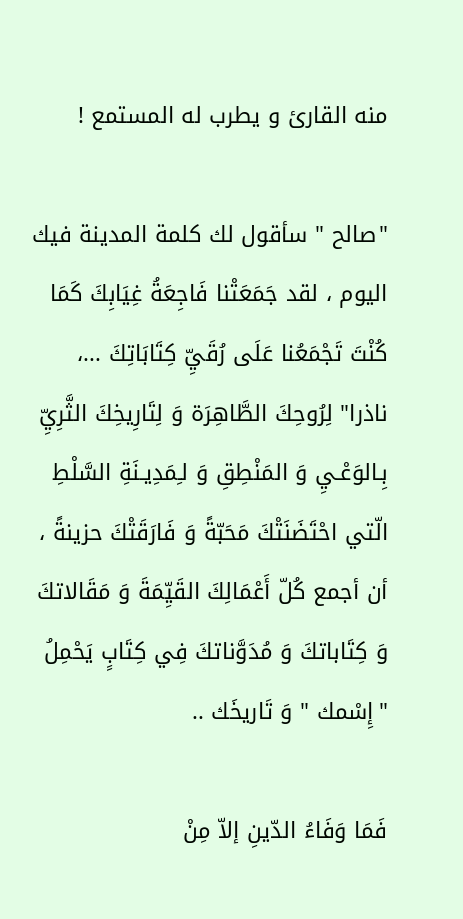منه القارئ و يطرب له المستمع !

"صالح " سأقول لك كلمة المدينة فيك اليوم ، لقد جَمَعَتْنا فَاجِعَةُ غِيَابِكَ كَمَا كُنْتَ تَجْمَعُنا عَلَى رُقَيِّ كِتَابَاتِكَ ...،
ناذرا" لِرُوحِكَ الطَّاهِرَة وَ لِتَارِيخِكَ الثَّرِيِّ بِـالوَعْـيِ وَ المَنْطِقِ وَ لـِمَدِيـنَةِ السَّلْطِ الّتي احْتَضَنَتْكَ مَحَبّةً وَ فَارَقَتْكَ حزينةً ، أن أجمع كُلّ أَعْمَالِكَ القَيِّمَةَ وَ مَقَالاتكَ وَ كِتَاباتكَ وَ مُدَوَّناتكَ فِي كِتَابٍ يَحْمِلُ "إِسْمك " وَ تَاريخَك ..

فَمَا وَفَاءُ الدّينِ إلاّ مِنْ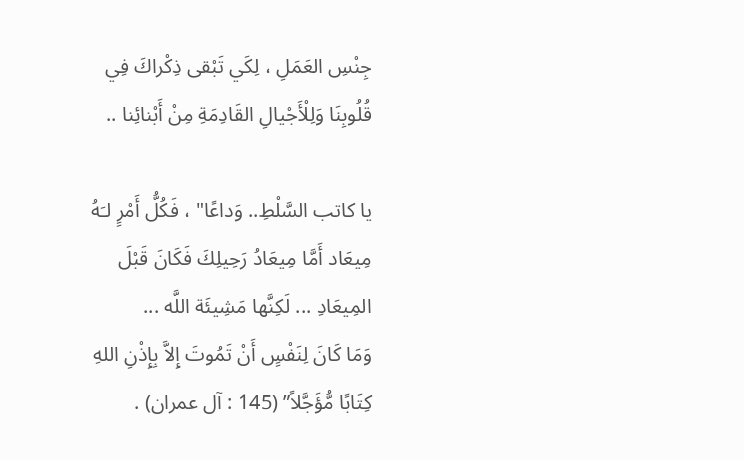جِنْسِ العَمَلِ ، لِكَي تَبْقى ذِكْراكَ فِي قُلُوبِنَا وَلِلْأَجْيالِ القَادِمَةِ مِنْ أَبْنائِنا ..

يا كاتب السَّلْطِ.. وَداعًا" ، فَكُلُّ أَمْرٍ لـَهُ مِيعَاد أَمَّا مِيعَادُ رَحِيلِكَ فَكَانَ قَبْلَ المِيعَادِ ... لَكِنَّها مَشِيئَة اللَّه ...
وَمَا كَانَ لِنَفْسٍ أَنْ تَمُوتَ إِلاَّ بِإِذْنِ اللهِ كِتَابًا مُّؤَجَّلاً” (145 : آل عمران) .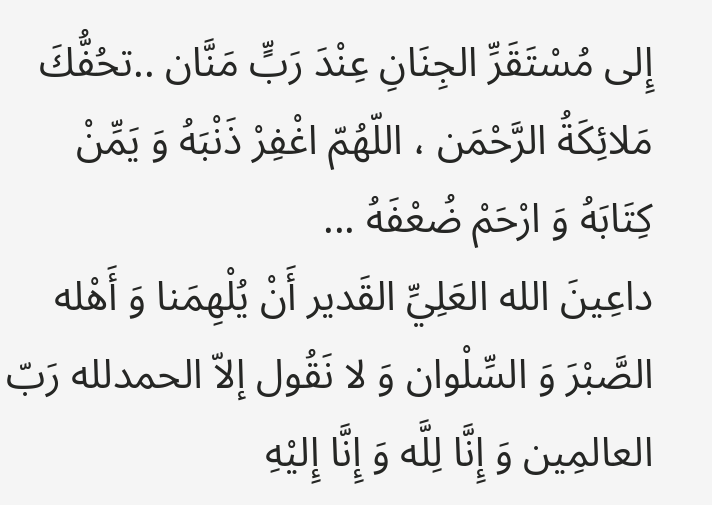إِلى مُسْتَقَرِّ الجِنَانِ عِنْدَ رَبٍّ مَنَّان ..تحُفُّكَ مَلائِكَةُ الرَّحْمَن ، اللّهُمّ اغْفِرْ ذَنْبَهُ وَ يَمِّنْ كِتَابَهُ وَ ارْحَمْ ضُعْفَهُ ...
داعِينَ الله العَلِيِّ القَدير أَنْ يُلْهِمَنا وَ أَهْله الصَّبْرَ وَ السِّلْوان وَ لا نَقُول إلاّ الحمدلله رَبّ العالمِين وَ إِنَّا لِلَّه وَ إِنَّا إِليْهِ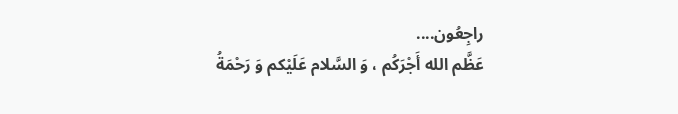راجِعُون....
عَظَّم الله أَجْرَكُم ، وَ السَّلام عَلَيْكم وَ رَحْمَةُ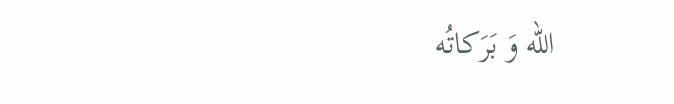الله وَ بَرَكاتُه